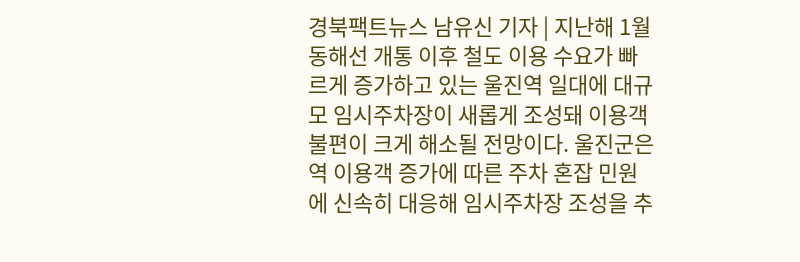경북팩트뉴스 남유신 기자 | 지난해 1월 동해선 개통 이후 철도 이용 수요가 빠르게 증가하고 있는 울진역 일대에 대규모 임시주차장이 새롭게 조성돼 이용객 불편이 크게 해소될 전망이다. 울진군은 역 이용객 증가에 따른 주차 혼잡 민원에 신속히 대응해 임시주차장 조성을 추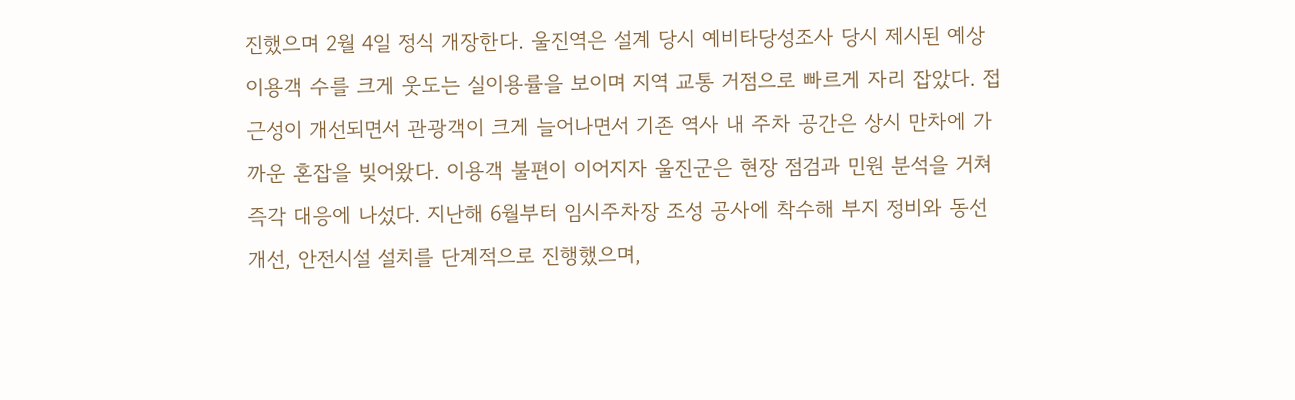진했으며 2월 4일 정식 개장한다. 울진역은 설계 당시 예비타당성조사 당시 제시된 예상 이용객 수를 크게 웃도는 실이용률을 보이며 지역 교통 거점으로 빠르게 자리 잡았다. 접근성이 개선되면서 관광객이 크게 늘어나면서 기존 역사 내 주차 공간은 상시 만차에 가까운 혼잡을 빚어왔다. 이용객 불편이 이어지자 울진군은 현장 점검과 민원 분석을 거쳐 즉각 대응에 나섰다. 지난해 6월부터 임시주차장 조성 공사에 착수해 부지 정비와 동선 개선, 안전시설 설치를 단계적으로 진행했으며,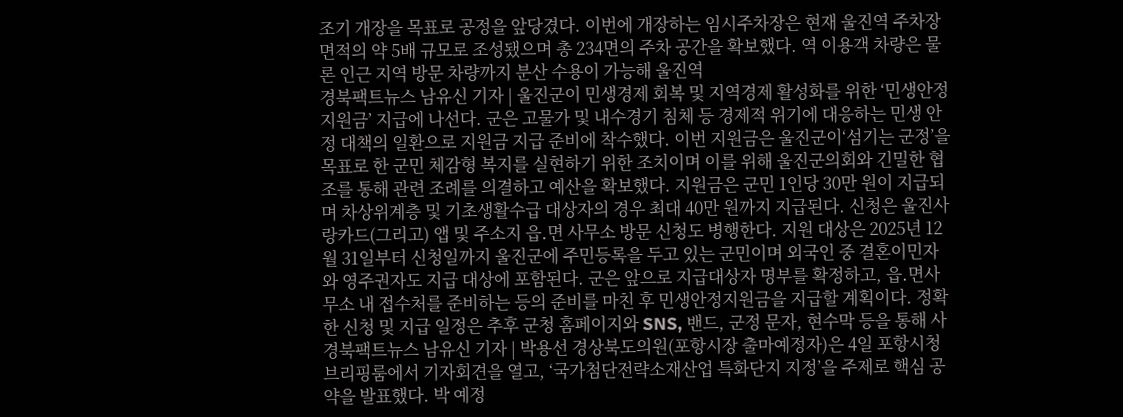조기 개장을 목표로 공정을 앞당겼다. 이번에 개장하는 임시주차장은 현재 울진역 주차장 면적의 약 5배 규모로 조성됐으며 총 234면의 주차 공간을 확보했다. 역 이용객 차량은 물론 인근 지역 방문 차량까지 분산 수용이 가능해 울진역
경북팩트뉴스 남유신 기자 | 울진군이 민생경제 회복 및 지역경제 활성화를 위한 ‘민생안정지원금’ 지급에 나선다. 군은 고물가 및 내수경기 침체 등 경제적 위기에 대응하는 민생 안정 대책의 일환으로 지원금 지급 준비에 착수했다. 이번 지원금은 울진군이‘섬기는 군정’을 목표로 한 군민 체감형 복지를 실현하기 위한 조치이며 이를 위해 울진군의회와 긴밀한 협조를 통해 관련 조례를 의결하고 예산을 확보했다. 지원금은 군민 1인당 30만 원이 지급되며 차상위계층 및 기초생활수급 대상자의 경우 최대 40만 원까지 지급된다. 신청은 울진사랑카드(그리고) 앱 및 주소지 읍․면 사무소 방문 신청도 병행한다. 지원 대상은 2025년 12월 31일부터 신청일까지 울진군에 주민등록을 두고 있는 군민이며 외국인 중 결혼이민자와 영주권자도 지급 대상에 포함된다. 군은 앞으로 지급대상자 명부를 확정하고, 읍․면사무소 내 접수처를 준비하는 등의 준비를 마친 후 민생안정지원금을 지급할 계획이다. 정확한 신청 및 지급 일정은 추후 군청 홈페이지와 SNS, 밴드, 군정 문자, 현수막 등을 통해 사
경북팩트뉴스 남유신 기자 | 박용선 경상북도의원(포항시장 출마예정자)은 4일 포항시청 브리핑룸에서 기자회견을 열고, ‘국가첨단전략소재산업 특화단지 지정’을 주제로 핵심 공약을 발표했다. 박 예정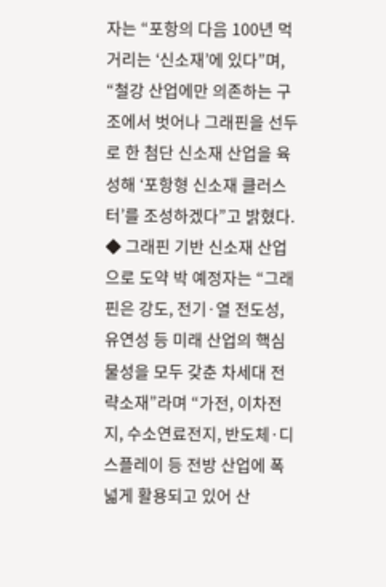자는 “포항의 다음 100년 먹거리는 ‘신소재’에 있다”며, “철강 산업에만 의존하는 구조에서 벗어나 그래핀을 선두로 한 첨단 신소재 산업을 육성해 ‘포항형 신소재 클러스터’를 조성하겠다”고 밝혔다. ◆ 그래핀 기반 신소재 산업으로 도약 박 예정자는 “그래핀은 강도, 전기·열 전도성, 유연성 등 미래 산업의 핵심 물성을 모두 갖춘 차세대 전략소재”라며 “가전, 이차전지, 수소연료전지, 반도체·디스플레이 등 전방 산업에 폭넓게 활용되고 있어 산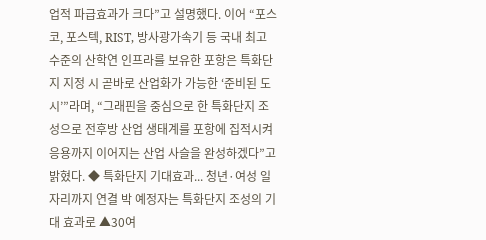업적 파급효과가 크다”고 설명했다. 이어 “포스코, 포스텍, RIST, 방사광가속기 등 국내 최고 수준의 산학연 인프라를 보유한 포항은 특화단지 지정 시 곧바로 산업화가 가능한 ‘준비된 도시’”라며, “그래핀을 중심으로 한 특화단지 조성으로 전후방 산업 생태계를 포항에 집적시켜 응용까지 이어지는 산업 사슬을 완성하겠다”고 밝혔다. ◆ 특화단지 기대효과... 청년·여성 일자리까지 연결 박 예정자는 특화단지 조성의 기대 효과로 ▲30여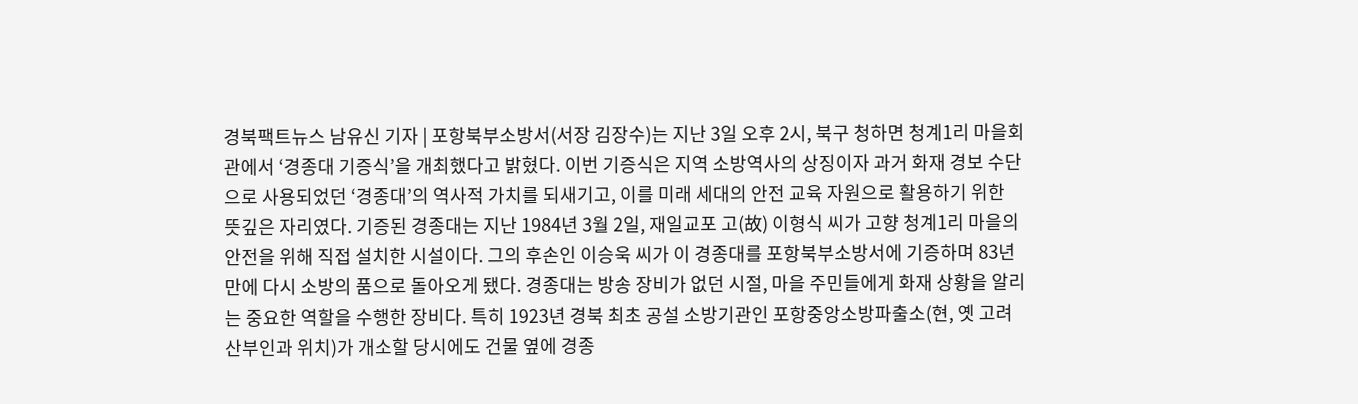경북팩트뉴스 남유신 기자 | 포항북부소방서(서장 김장수)는 지난 3일 오후 2시, 북구 청하면 청계1리 마을회관에서 ‘경종대 기증식’을 개최했다고 밝혔다. 이번 기증식은 지역 소방역사의 상징이자 과거 화재 경보 수단으로 사용되었던 ‘경종대’의 역사적 가치를 되새기고, 이를 미래 세대의 안전 교육 자원으로 활용하기 위한 뜻깊은 자리였다. 기증된 경종대는 지난 1984년 3월 2일, 재일교포 고(故) 이형식 씨가 고향 청계1리 마을의 안전을 위해 직접 설치한 시설이다. 그의 후손인 이승욱 씨가 이 경종대를 포항북부소방서에 기증하며 83년 만에 다시 소방의 품으로 돌아오게 됐다. 경종대는 방송 장비가 없던 시절, 마을 주민들에게 화재 상황을 알리는 중요한 역할을 수행한 장비다. 특히 1923년 경북 최초 공설 소방기관인 포항중앙소방파출소(현, 옛 고려산부인과 위치)가 개소할 당시에도 건물 옆에 경종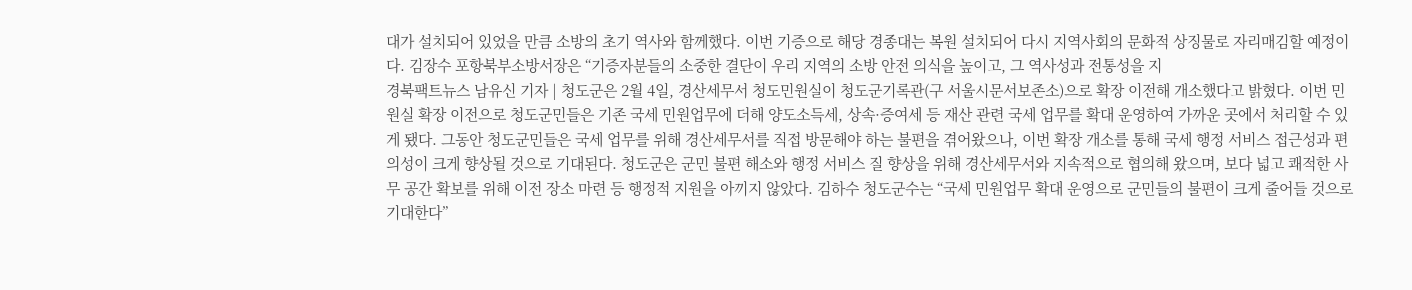대가 설치되어 있었을 만큼 소방의 초기 역사와 함께했다. 이번 기증으로 해당 경종대는 복원 설치되어 다시 지역사회의 문화적 상징물로 자리매김할 예정이다. 김장수 포항북부소방서장은 “기증자분들의 소중한 결단이 우리 지역의 소방 안전 의식을 높이고, 그 역사성과 전통성을 지
경북팩트뉴스 남유신 기자 | 청도군은 2월 4일, 경산세무서 청도민원실이 청도군기록관(구 서울시문서보존소)으로 확장 이전해 개소했다고 밝혔다. 이번 민원실 확장 이전으로 청도군민들은 기존 국세 민원업무에 더해 양도소득세, 상속·증여세 등 재산 관련 국세 업무를 확대 운영하여 가까운 곳에서 처리할 수 있게 됐다. 그동안 청도군민들은 국세 업무를 위해 경산세무서를 직접 방문해야 하는 불편을 겪어왔으나, 이번 확장 개소를 통해 국세 행정 서비스 접근성과 편의성이 크게 향상될 것으로 기대된다. 청도군은 군민 불편 해소와 행정 서비스 질 향상을 위해 경산세무서와 지속적으로 협의해 왔으며, 보다 넓고 쾌적한 사무 공간 확보를 위해 이전 장소 마련 등 행정적 지원을 아끼지 않았다. 김하수 청도군수는 “국세 민원업무 확대 운영으로 군민들의 불편이 크게 줄어들 것으로 기대한다”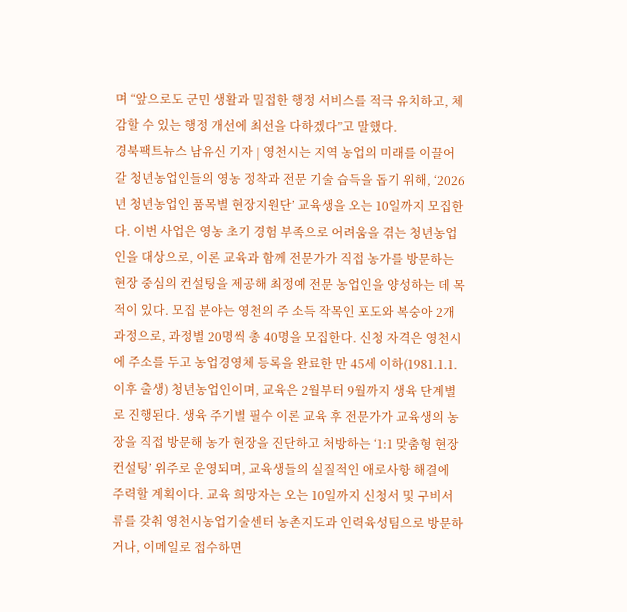며 “앞으로도 군민 생활과 밀접한 행정 서비스를 적극 유치하고, 체감할 수 있는 행정 개선에 최선을 다하겠다”고 말했다.
경북팩트뉴스 남유신 기자 | 영천시는 지역 농업의 미래를 이끌어갈 청년농업인들의 영농 정착과 전문 기술 습득을 돕기 위해, ‘2026년 청년농업인 품목별 현장지원단’ 교육생을 오는 10일까지 모집한다. 이번 사업은 영농 초기 경험 부족으로 어려움을 겪는 청년농업인을 대상으로, 이론 교육과 함께 전문가가 직접 농가를 방문하는 현장 중심의 컨설팅을 제공해 최정예 전문 농업인을 양성하는 데 목적이 있다. 모집 분야는 영천의 주 소득 작목인 포도와 복숭아 2개 과정으로, 과정별 20명씩 총 40명을 모집한다. 신청 자격은 영천시에 주소를 두고 농업경영체 등록을 완료한 만 45세 이하(1981.1.1. 이후 출생) 청년농업인이며, 교육은 2월부터 9월까지 생육 단계별로 진행된다. 생육 주기별 필수 이론 교육 후 전문가가 교육생의 농장을 직접 방문해 농가 현장을 진단하고 처방하는 ‘1:1 맞춤형 현장 컨설팅’ 위주로 운영되며, 교육생들의 실질적인 애로사항 해결에 주력할 계획이다. 교육 희망자는 오는 10일까지 신청서 및 구비서류를 갖춰 영천시농업기술센터 농촌지도과 인력육성팀으로 방문하거나, 이메일로 접수하면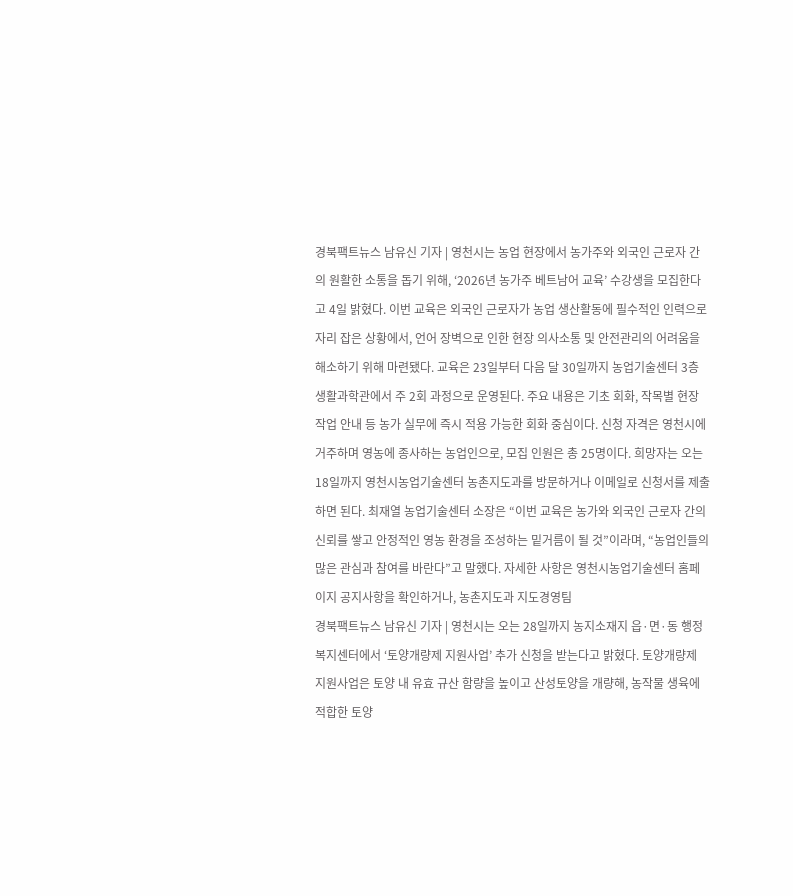경북팩트뉴스 남유신 기자 | 영천시는 농업 현장에서 농가주와 외국인 근로자 간의 원활한 소통을 돕기 위해, ‘2026년 농가주 베트남어 교육’ 수강생을 모집한다고 4일 밝혔다. 이번 교육은 외국인 근로자가 농업 생산활동에 필수적인 인력으로 자리 잡은 상황에서, 언어 장벽으로 인한 현장 의사소통 및 안전관리의 어려움을 해소하기 위해 마련됐다. 교육은 23일부터 다음 달 30일까지 농업기술센터 3층 생활과학관에서 주 2회 과정으로 운영된다. 주요 내용은 기초 회화, 작목별 현장 작업 안내 등 농가 실무에 즉시 적용 가능한 회화 중심이다. 신청 자격은 영천시에 거주하며 영농에 종사하는 농업인으로, 모집 인원은 총 25명이다. 희망자는 오는 18일까지 영천시농업기술센터 농촌지도과를 방문하거나 이메일로 신청서를 제출하면 된다. 최재열 농업기술센터 소장은 “이번 교육은 농가와 외국인 근로자 간의 신뢰를 쌓고 안정적인 영농 환경을 조성하는 밑거름이 될 것”이라며, “농업인들의 많은 관심과 참여를 바란다”고 말했다. 자세한 사항은 영천시농업기술센터 홈페이지 공지사항을 확인하거나, 농촌지도과 지도경영팀
경북팩트뉴스 남유신 기자 | 영천시는 오는 28일까지 농지소재지 읍·면·동 행정복지센터에서 ‘토양개량제 지원사업’ 추가 신청을 받는다고 밝혔다. 토양개량제 지원사업은 토양 내 유효 규산 함량을 높이고 산성토양을 개량해, 농작물 생육에 적합한 토양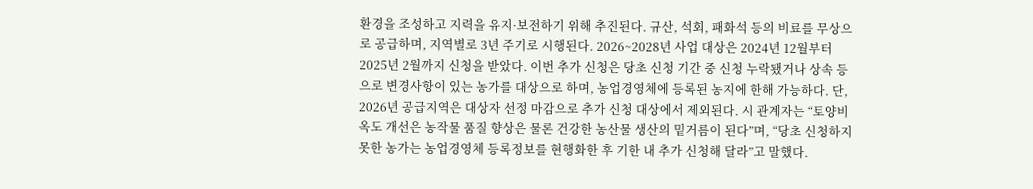환경을 조성하고 지력을 유지·보전하기 위해 추진된다. 규산, 석회, 패화석 등의 비료를 무상으로 공급하며, 지역별로 3년 주기로 시행된다. 2026~2028년 사업 대상은 2024년 12월부터 2025년 2월까지 신청을 받았다. 이번 추가 신청은 당초 신청 기간 중 신청 누락됐거나 상속 등으로 변경사항이 있는 농가를 대상으로 하며, 농업경영체에 등록된 농지에 한해 가능하다. 단, 2026년 공급지역은 대상자 선정 마감으로 추가 신청 대상에서 제외된다. 시 관계자는 “토양비옥도 개선은 농작물 품질 향상은 물론 건강한 농산물 생산의 밑거름이 된다”며, “당초 신청하지 못한 농가는 농업경영체 등록정보를 현행화한 후 기한 내 추가 신청해 달라”고 말했다.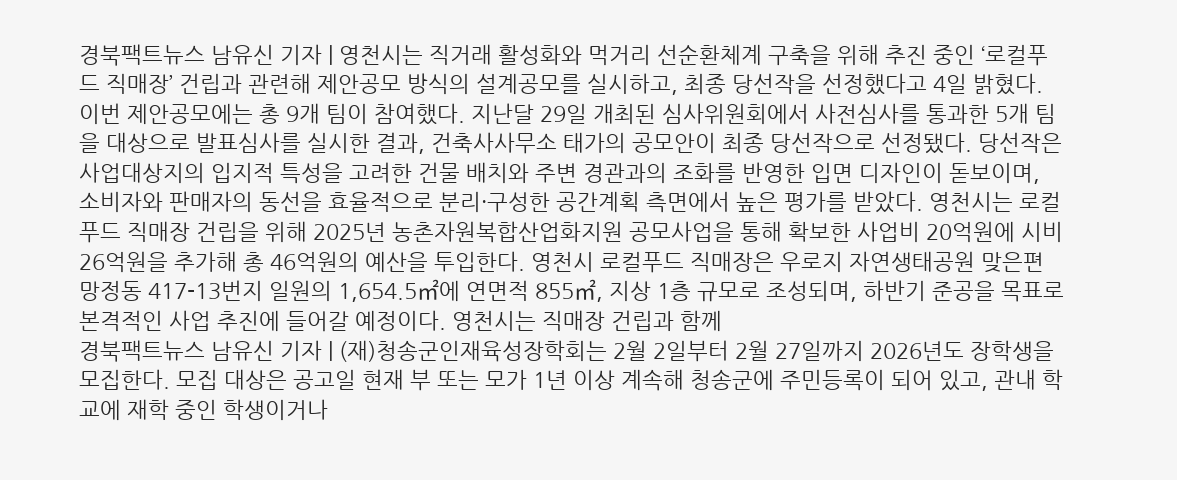경북팩트뉴스 남유신 기자 | 영천시는 직거래 활성화와 먹거리 선순환체계 구축을 위해 추진 중인 ‘로컬푸드 직매장’ 건립과 관련해 제안공모 방식의 설계공모를 실시하고, 최종 당선작을 선정했다고 4일 밝혔다. 이번 제안공모에는 총 9개 팀이 참여했다. 지난달 29일 개최된 심사위원회에서 사전심사를 통과한 5개 팀을 대상으로 발표심사를 실시한 결과, 건축사사무소 태가의 공모안이 최종 당선작으로 선정됐다. 당선작은 사업대상지의 입지적 특성을 고려한 건물 배치와 주변 경관과의 조화를 반영한 입면 디자인이 돋보이며, 소비자와 판매자의 동선을 효율적으로 분리·구성한 공간계획 측면에서 높은 평가를 받았다. 영천시는 로컬푸드 직매장 건립을 위해 2025년 농촌자원복합산업화지원 공모사업을 통해 확보한 사업비 20억원에 시비 26억원을 추가해 총 46억원의 예산을 투입한다. 영천시 로컬푸드 직매장은 우로지 자연생태공원 맞은편 망정동 417-13번지 일원의 1,654.5㎡에 연면적 855㎡, 지상 1층 규모로 조성되며, 하반기 준공을 목표로 본격적인 사업 추진에 들어갈 예정이다. 영천시는 직매장 건립과 함께
경북팩트뉴스 남유신 기자 | (재)청송군인재육성장학회는 2월 2일부터 2월 27일까지 2026년도 장학생을 모집한다. 모집 대상은 공고일 현재 부 또는 모가 1년 이상 계속해 청송군에 주민등록이 되어 있고, 관내 학교에 재학 중인 학생이거나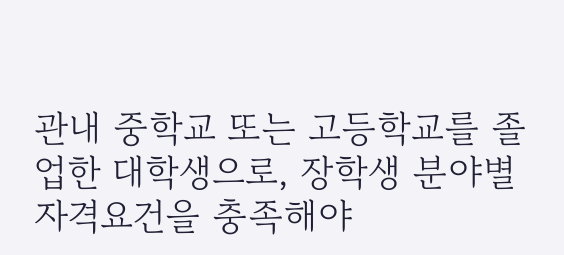관내 중학교 또는 고등학교를 졸업한 대학생으로, 장학생 분야별 자격요건을 충족해야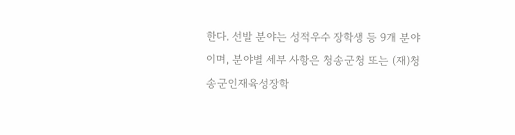한다. 선발 분야는 성적우수 장학생 등 9개 분야이며, 분야별 세부 사항은 청송군청 또는 (재)청송군인재육성장학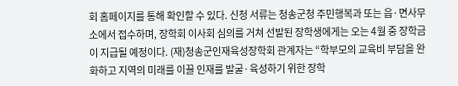회 홈페이지를 통해 확인할 수 있다. 신청 서류는 청송군청 주민행복과 또는 읍·면사무소에서 접수하며, 장학회 이사회 심의를 거쳐 선발된 장학생에게는 오는 4월 중 장학금이 지급될 예정이다. (재)청송군인재육성장학회 관계자는 “학부모의 교육비 부담을 완화하고 지역의 미래를 이끌 인재를 발굴·육성하기 위한 장학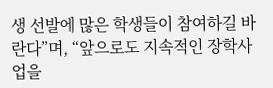생 선발에 많은 학생들이 참여하길 바란다”며, “앞으로도 지속적인 장학사업을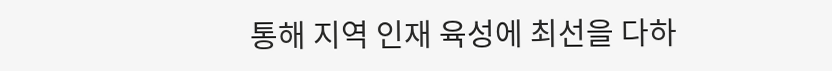통해 지역 인재 육성에 최선을 다하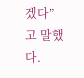겠다”고 말했다.